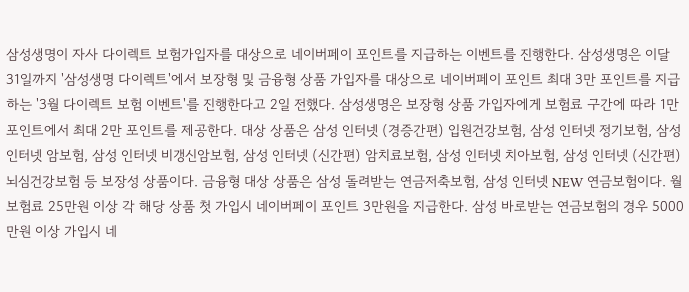삼성생명이 자사 다이렉트 보험가입자를 대상으로 네이버페이 포인트를 지급하는 이벤트를 진행한다. 삼성생명은 이달 31일까지 '삼성생명 다이렉트'에서 보장형 및 금융형 상품 가입자를 대상으로 네이버페이 포인트 최대 3만 포인트를 지급하는 '3월 다이렉트 보험 이벤트'를 진행한다고 2일 전했다. 삼성생명은 보장형 상품 가입자에게 보험료 구간에 따라 1만 포인트에서 최대 2만 포인트를 제공한다. 대상 상품은 삼성 인터넷 (경증간편) 입원건강보험, 삼성 인터넷 정기보험, 삼성 인터넷 암보험, 삼성 인터넷 비갱신암보험, 삼성 인터넷 (신간편) 암치료보험, 삼성 인터넷 치아보험, 삼성 인터넷 (신간편) 뇌심건강보험 등 보장성 상품이다. 금융형 대상 상품은 삼성 돌려받는 연금저축보험, 삼성 인터넷 NEW 연금보험이다. 월 보험료 25만원 이상 각 해당 상품 첫 가입시 네이버페이 포인트 3만원을 지급한다. 삼성 바로받는 연금보험의 경우 5000만원 이상 가입시 네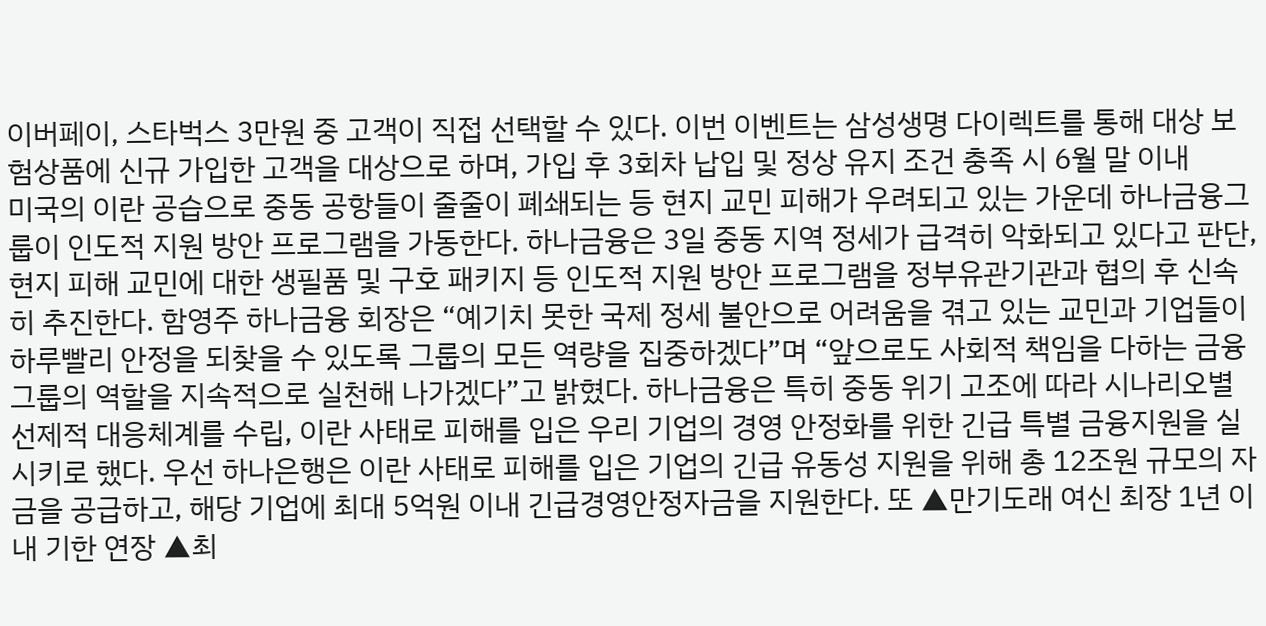이버페이, 스타벅스 3만원 중 고객이 직접 선택할 수 있다. 이번 이벤트는 삼성생명 다이렉트를 통해 대상 보험상품에 신규 가입한 고객을 대상으로 하며, 가입 후 3회차 납입 및 정상 유지 조건 충족 시 6월 말 이내
미국의 이란 공습으로 중동 공항들이 줄줄이 폐쇄되는 등 현지 교민 피해가 우려되고 있는 가운데 하나금융그룹이 인도적 지원 방안 프로그램을 가동한다. 하나금융은 3일 중동 지역 정세가 급격히 악화되고 있다고 판단, 현지 피해 교민에 대한 생필품 및 구호 패키지 등 인도적 지원 방안 프로그램을 정부유관기관과 협의 후 신속히 추진한다. 함영주 하나금융 회장은 “예기치 못한 국제 정세 불안으로 어려움을 겪고 있는 교민과 기업들이 하루빨리 안정을 되찾을 수 있도록 그룹의 모든 역량을 집중하겠다”며 “앞으로도 사회적 책임을 다하는 금융그룹의 역할을 지속적으로 실천해 나가겠다”고 밝혔다. 하나금융은 특히 중동 위기 고조에 따라 시나리오별 선제적 대응체계를 수립, 이란 사태로 피해를 입은 우리 기업의 경영 안정화를 위한 긴급 특별 금융지원을 실시키로 했다. 우선 하나은행은 이란 사태로 피해를 입은 기업의 긴급 유동성 지원을 위해 총 12조원 규모의 자금을 공급하고, 해당 기업에 최대 5억원 이내 긴급경영안정자금을 지원한다. 또 ▲만기도래 여신 최장 1년 이내 기한 연장 ▲최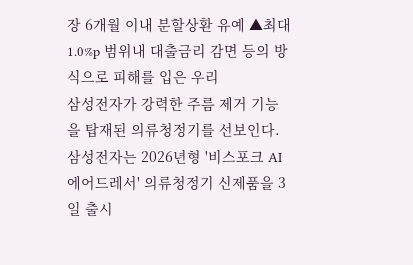장 6개월 이내 분할상환 유예 ▲최대 1.0%p 범위내 대출금리 감면 등의 방식으로 피해를 입은 우리
삼성전자가 강력한 주름 제거 기능을 탑재된 의류청정기를 선보인다. 삼성전자는 2026년형 '비스포크 AI 에어드레서' 의류청정기 신제품을 3일 출시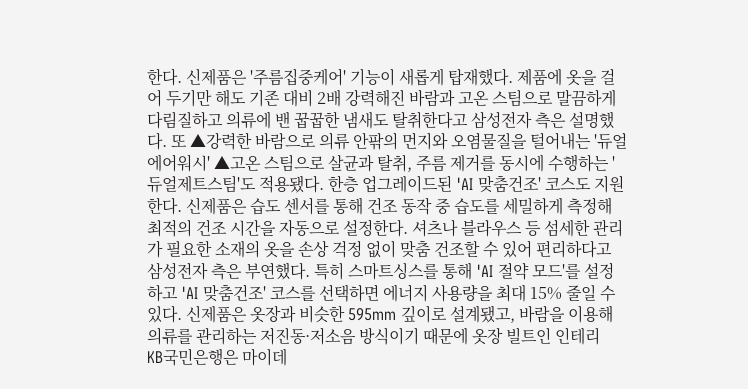한다. 신제품은 '주름집중케어' 기능이 새롭게 탑재했다. 제품에 옷을 걸어 두기만 해도 기존 대비 2배 강력해진 바람과 고온 스팀으로 말끔하게 다림질하고 의류에 밴 꿉꿉한 냄새도 탈취한다고 삼성전자 측은 설명했다. 또 ▲강력한 바람으로 의류 안팎의 먼지와 오염물질을 털어내는 '듀얼에어워시' ▲고온 스팀으로 살균과 탈취, 주름 제거를 동시에 수행하는 '듀얼제트스팀'도 적용됐다. 한층 업그레이드된 'AI 맞춤건조' 코스도 지원한다. 신제품은 습도 센서를 통해 건조 동작 중 습도를 세밀하게 측정해 최적의 건조 시간을 자동으로 설정한다. 셔츠나 블라우스 등 섬세한 관리가 필요한 소재의 옷을 손상 걱정 없이 맞춤 건조할 수 있어 편리하다고 삼성전자 측은 부연했다. 특히 스마트싱스를 통해 'AI 절약 모드'를 설정하고 'AI 맞춤건조' 코스를 선택하면 에너지 사용량을 최대 15% 줄일 수 있다. 신제품은 옷장과 비슷한 595mm 깊이로 설계됐고, 바람을 이용해 의류를 관리하는 저진동·저소음 방식이기 때문에 옷장 빌트인 인테리
KB국민은행은 마이데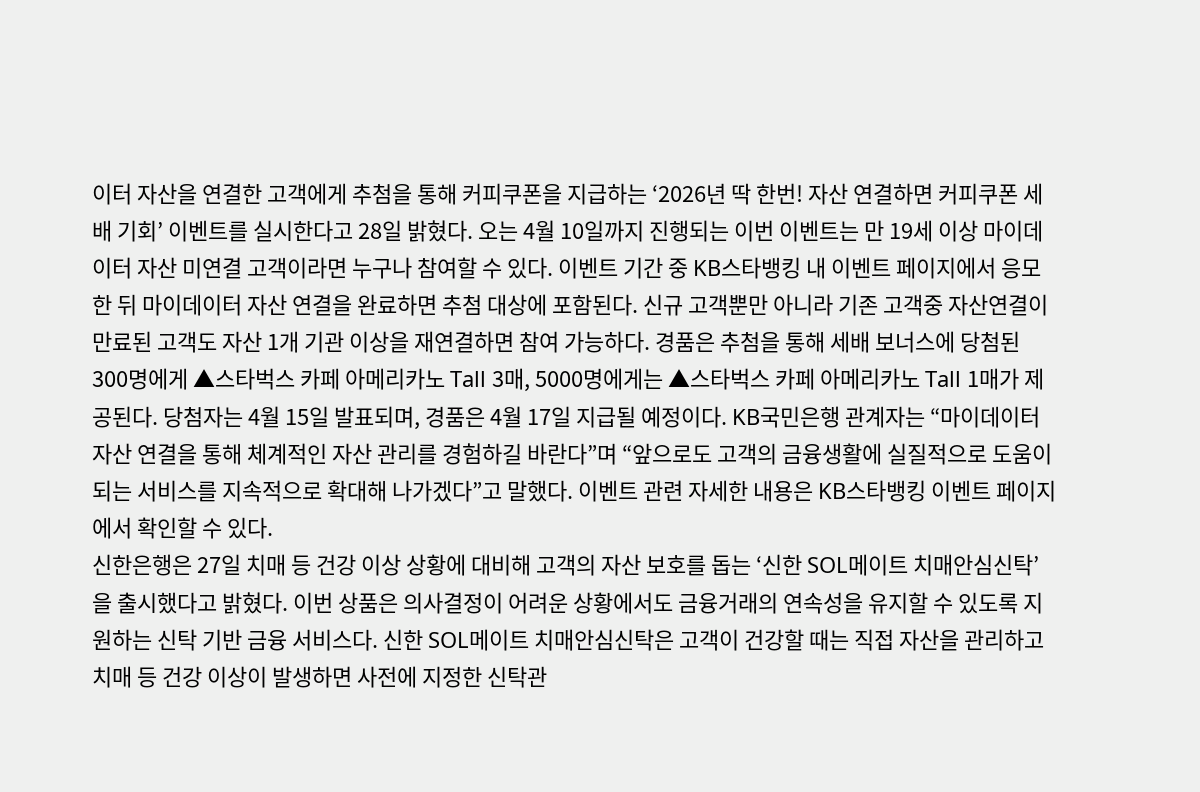이터 자산을 연결한 고객에게 추첨을 통해 커피쿠폰을 지급하는 ‘2026년 딱 한번! 자산 연결하면 커피쿠폰 세배 기회’ 이벤트를 실시한다고 28일 밝혔다. 오는 4월 10일까지 진행되는 이번 이벤트는 만 19세 이상 마이데이터 자산 미연결 고객이라면 누구나 참여할 수 있다. 이벤트 기간 중 KB스타뱅킹 내 이벤트 페이지에서 응모한 뒤 마이데이터 자산 연결을 완료하면 추첨 대상에 포함된다. 신규 고객뿐만 아니라 기존 고객중 자산연결이 만료된 고객도 자산 1개 기관 이상을 재연결하면 참여 가능하다. 경품은 추첨을 통해 세배 보너스에 당첨된 300명에게 ▲스타벅스 카페 아메리카노 Tall 3매, 5000명에게는 ▲스타벅스 카페 아메리카노 Tall 1매가 제공된다. 당첨자는 4월 15일 발표되며, 경품은 4월 17일 지급될 예정이다. KB국민은행 관계자는 “마이데이터 자산 연결을 통해 체계적인 자산 관리를 경험하길 바란다”며 “앞으로도 고객의 금융생활에 실질적으로 도움이 되는 서비스를 지속적으로 확대해 나가겠다”고 말했다. 이벤트 관련 자세한 내용은 KB스타뱅킹 이벤트 페이지에서 확인할 수 있다.
신한은행은 27일 치매 등 건강 이상 상황에 대비해 고객의 자산 보호를 돕는 ‘신한 SOL메이트 치매안심신탁’을 출시했다고 밝혔다. 이번 상품은 의사결정이 어려운 상황에서도 금융거래의 연속성을 유지할 수 있도록 지원하는 신탁 기반 금융 서비스다. 신한 SOL메이트 치매안심신탁은 고객이 건강할 때는 직접 자산을 관리하고 치매 등 건강 이상이 발생하면 사전에 지정한 신탁관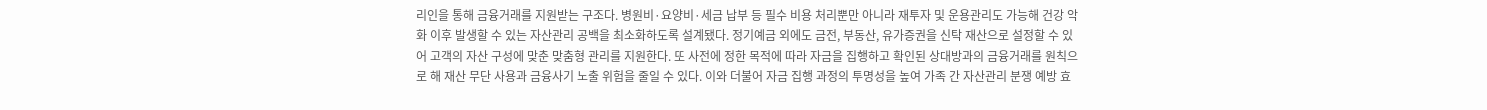리인을 통해 금융거래를 지원받는 구조다. 병원비·요양비·세금 납부 등 필수 비용 처리뿐만 아니라 재투자 및 운용관리도 가능해 건강 악화 이후 발생할 수 있는 자산관리 공백을 최소화하도록 설계됐다. 정기예금 외에도 금전, 부동산, 유가증권을 신탁 재산으로 설정할 수 있어 고객의 자산 구성에 맞춘 맞춤형 관리를 지원한다. 또 사전에 정한 목적에 따라 자금을 집행하고 확인된 상대방과의 금융거래를 원칙으로 해 재산 무단 사용과 금융사기 노출 위험을 줄일 수 있다. 이와 더불어 자금 집행 과정의 투명성을 높여 가족 간 자산관리 분쟁 예방 효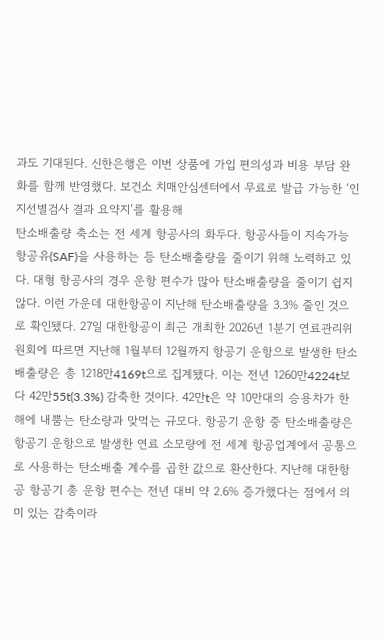과도 기대된다. 신한은행은 이번 상품에 가입 편의성과 비용 부담 완화를 함께 반영했다. 보건소 치매안심센터에서 무료로 발급 가능한 ‘인지선별검사 결과 요약지’를 활용해
탄소배출량 축소는 전 세계 항공사의 화두다. 항공사들이 지속가능항공유(SAF)을 사용하는 등 탄소배출량을 줄이기 위해 노력하고 있다. 대형 항공사의 경우 운항 편수가 많아 탄소배출량을 줄이기 쉽지 않다. 이런 가운데 대한항공이 지난해 탄소배출량을 3.3% 줄인 것으로 확인됐다. 27일 대한항공이 최근 개최한 2026년 1분기 연료관리위원회에 따르면 지난해 1월부터 12월까지 항공기 운항으로 발생한 탄소배출량은 총 1218만4169t으로 집계됐다. 이는 전년 1260만4224t보다 42만55t(3.3%) 감축한 것이다. 42만t은 약 10만대의 승용차가 한 해에 내뿜는 탄소량과 맞먹는 규모다. 항공기 운항 중 탄소배출량은 항공기 운항으로 발생한 연료 소모량에 전 세계 항공업계에서 공통으로 사용하는 탄소배출 계수를 곱한 값으로 환산한다. 지난해 대한항공 항공기 총 운항 편수는 전년 대비 약 2.6% 증가했다는 점에서 의미 있는 감축이라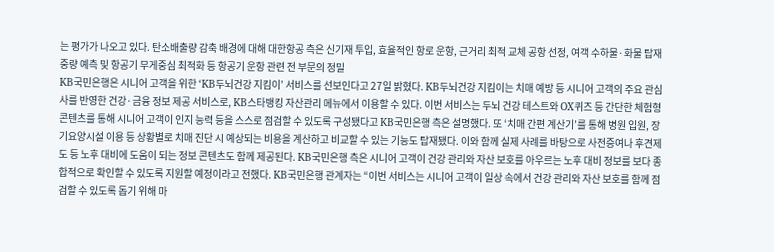는 평가가 나오고 있다. 탄소배출량 감축 배경에 대해 대한항공 측은 신기재 투입, 효율적인 항로 운항, 근거리 최적 교체 공항 선정, 여객 수하물·화물 탑재 중량 예측 및 항공기 무게중심 최적화 등 항공기 운항 관련 전 부문의 정밀
KB국민은행은 시니어 고객을 위한 ‘KB두뇌건강 지킴이’ 서비스를 선보인다고 27일 밝혔다. KB두뇌건강 지킴이는 치매 예방 등 시니어 고객의 주요 관심사를 반영한 건강·금융 정보 제공 서비스로, KB스타뱅킹 자산관리 메뉴에서 이용할 수 있다. 이번 서비스는 두뇌 건강 테스트와 OX퀴즈 등 간단한 체험형 콘텐츠를 통해 시니어 고객이 인지 능력 등을 스스로 점검할 수 있도록 구성됐다고 KB국민은행 측은 설명했다. 또 ‘치매 간편 계산기’를 통해 병원 입원, 장기요양시설 이용 등 상황별로 치매 진단 시 예상되는 비용을 계산하고 비교할 수 있는 기능도 탑재됐다. 이와 함께 실제 사례를 바탕으로 사전증여나 후견제도 등 노후 대비에 도움이 되는 정보 콘텐츠도 함께 제공된다. KB국민은행 측은 시니어 고객이 건강 관리와 자산 보호를 아우르는 노후 대비 정보를 보다 종합적으로 확인할 수 있도록 지원할 예정이라고 전했다. KB국민은행 관계자는 “이번 서비스는 시니어 고객이 일상 속에서 건강 관리와 자산 보호를 함께 점검할 수 있도록 돕기 위해 마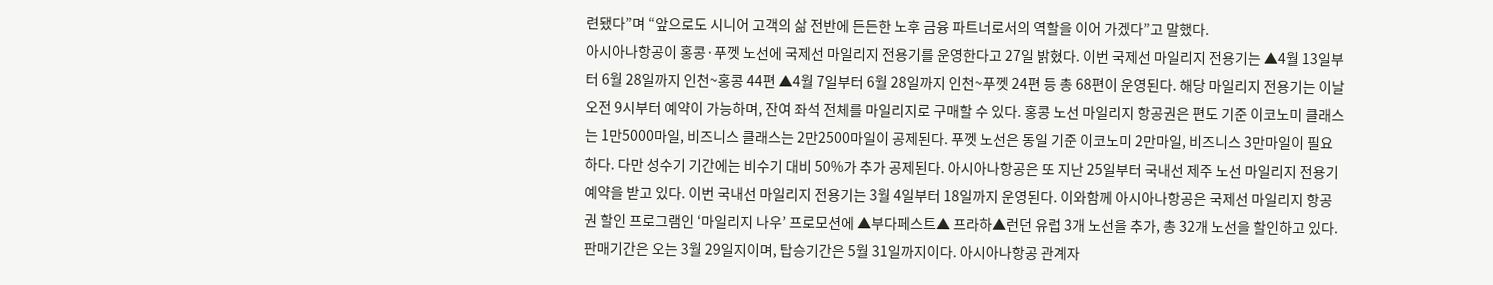련됐다”며 “앞으로도 시니어 고객의 삶 전반에 든든한 노후 금융 파트너로서의 역할을 이어 가겠다”고 말했다.
아시아나항공이 홍콩·푸껫 노선에 국제선 마일리지 전용기를 운영한다고 27일 밝혔다. 이번 국제선 마일리지 전용기는 ▲4월 13일부터 6월 28일까지 인천~홍콩 44편 ▲4월 7일부터 6월 28일까지 인천~푸껫 24편 등 총 68편이 운영된다. 해당 마일리지 전용기는 이날 오전 9시부터 예약이 가능하며, 잔여 좌석 전체를 마일리지로 구매할 수 있다. 홍콩 노선 마일리지 항공권은 편도 기준 이코노미 클래스는 1만5000마일, 비즈니스 클래스는 2만2500마일이 공제된다. 푸껫 노선은 동일 기준 이코노미 2만마일, 비즈니스 3만마일이 필요하다. 다만 성수기 기간에는 비수기 대비 50%가 추가 공제된다. 아시아나항공은 또 지난 25일부터 국내선 제주 노선 마일리지 전용기 예약을 받고 있다. 이번 국내선 마일리지 전용기는 3월 4일부터 18일까지 운영된다. 이와함께 아시아나항공은 국제선 마일리지 항공권 할인 프로그램인 ‘마일리지 나우’ 프로모션에 ▲부다페스트▲ 프라하▲런던 유럽 3개 노선을 추가, 총 32개 노선을 할인하고 있다. 판매기간은 오는 3월 29일지이며, 탑승기간은 5월 31일까지이다. 아시아나항공 관계자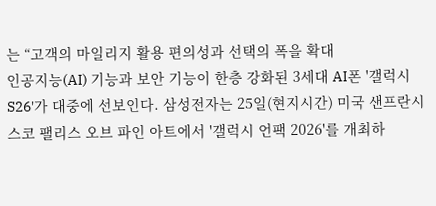는 “고객의 마일리지 활용 편의성과 선택의 폭을 확대
인공지능(AI) 기능과 보안 기능이 한층 강화된 3세대 AI폰 '갤럭시 S26'가 대중에 선보인다. 삼성전자는 25일(현지시간) 미국 샌프란시스코 팰리스 오브 파인 아트에서 '갤럭시 언팩 2026'를 개최하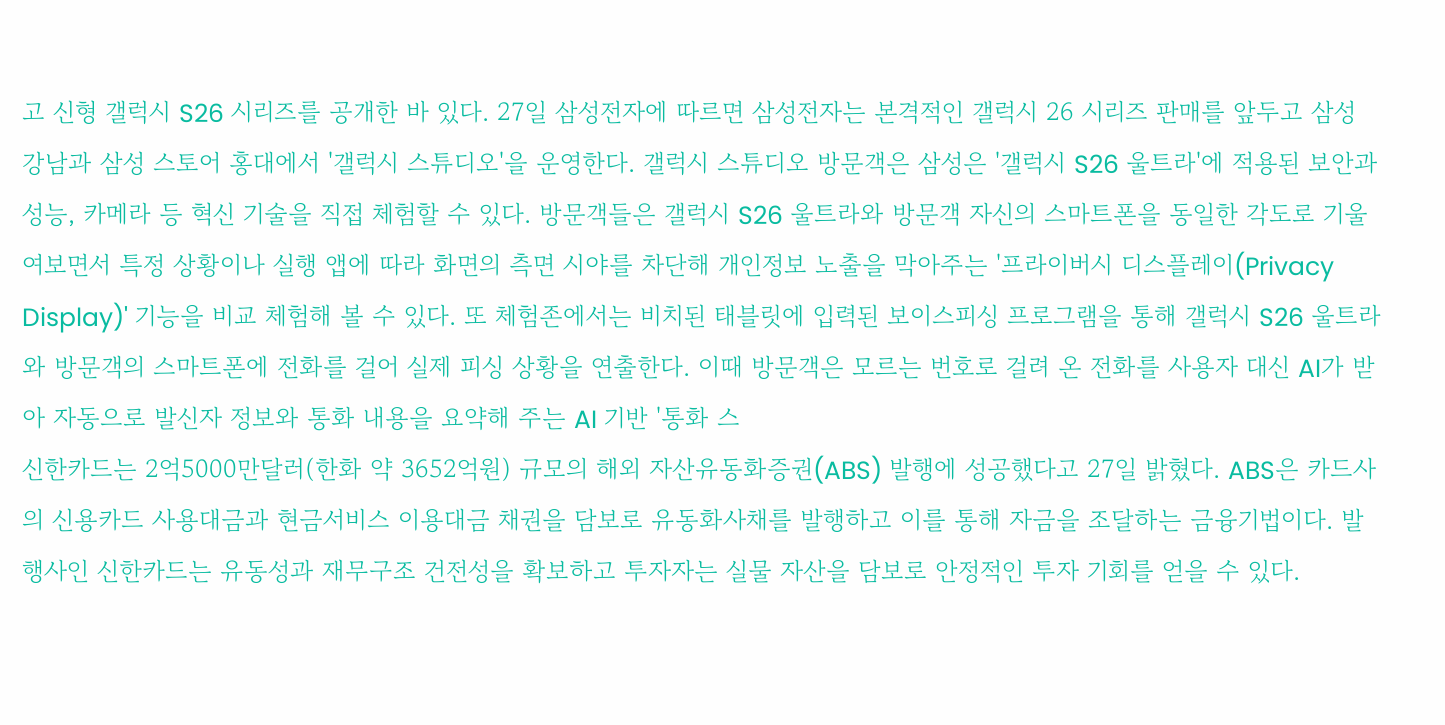고 신형 갤럭시 S26 시리즈를 공개한 바 있다. 27일 삼성전자에 따르면 삼성전자는 본격적인 갤럭시 26 시리즈 판매를 앞두고 삼성 강남과 삼성 스토어 홍대에서 '갤럭시 스튜디오'을 운영한다. 갤럭시 스튜디오 방문객은 삼성은 '갤럭시 S26 울트라'에 적용된 보안과 성능, 카메라 등 혁신 기술을 직접 체험할 수 있다. 방문객들은 갤럭시 S26 울트라와 방문객 자신의 스마트폰을 동일한 각도로 기울여보면서 특정 상황이나 실행 앱에 따라 화면의 측면 시야를 차단해 개인정보 노출을 막아주는 '프라이버시 디스플레이(Privacy Display)' 기능을 비교 체험해 볼 수 있다. 또 체험존에서는 비치된 태블릿에 입력된 보이스피싱 프로그램을 통해 갤럭시 S26 울트라와 방문객의 스마트폰에 전화를 걸어 실제 피싱 상황을 연출한다. 이때 방문객은 모르는 번호로 걸려 온 전화를 사용자 대신 AI가 받아 자동으로 발신자 정보와 통화 내용을 요약해 주는 AI 기반 '통화 스
신한카드는 2억5000만달러(한화 약 3652억원) 규모의 해외 자산유동화증권(ABS) 발행에 성공했다고 27일 밝혔다. ABS은 카드사의 신용카드 사용대금과 현금서비스 이용대금 채권을 담보로 유동화사채를 발행하고 이를 통해 자금을 조달하는 금융기법이다. 발행사인 신한카드는 유동성과 재무구조 건전성을 확보하고 투자자는 실물 자산을 담보로 안정적인 투자 기회를 얻을 수 있다.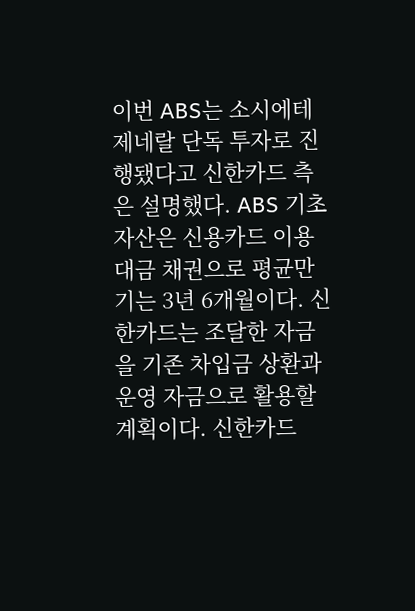이번 ABS는 소시에테제네랄 단독 투자로 진행됐다고 신한카드 측은 설명했다. ABS 기초자산은 신용카드 이용대금 채권으로 평균만기는 3년 6개월이다. 신한카드는 조달한 자금을 기존 차입금 상환과 운영 자금으로 활용할 계획이다. 신한카드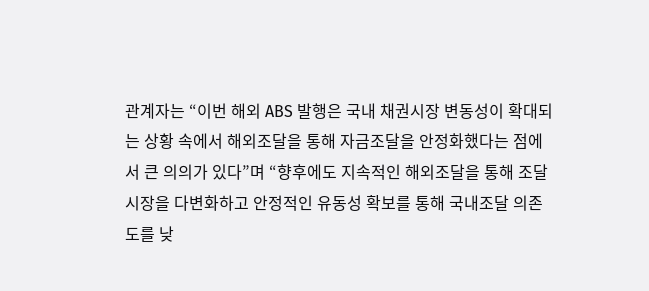관계자는 “이번 해외 ABS 발행은 국내 채권시장 변동성이 확대되는 상황 속에서 해외조달을 통해 자금조달을 안정화했다는 점에서 큰 의의가 있다”며 “향후에도 지속적인 해외조달을 통해 조달 시장을 다변화하고 안정적인 유동성 확보를 통해 국내조달 의존도를 낮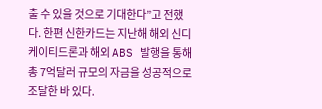출 수 있을 것으로 기대한다”고 전했다. 한편 신한카드는 지난해 해외 신디케이티드론과 해외 ABS 발행을 통해 총 7억달러 규모의 자금을 성공적으로 조달한 바 있다.